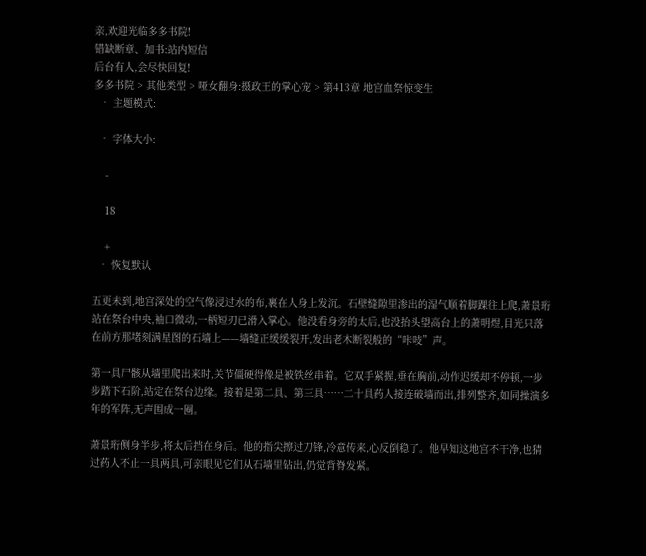亲,欢迎光临多多书院!
错缺断章、加书:站内短信
后台有人,会尽快回复!
多多书院 > 其他类型 > 哑女翻身:摄政王的掌心宠 > 第413章 地宫血祭惊变生
  • 主题模式:

  • 字体大小:

    -

    18

    +
  • 恢复默认

五更未到,地宫深处的空气像浸过水的布,裹在人身上发沉。石壁缝隙里渗出的湿气顺着脚踝往上爬,萧景珩站在祭台中央,袖口微动,一柄短刃已滑入掌心。他没看身旁的太后,也没抬头望高台上的萧明煜,目光只落在前方那堵刻满星图的石墙上——墙缝正缓缓裂开,发出老木断裂般的“咔吱”声。

第一具尸骸从墙里爬出来时,关节僵硬得像是被铁丝串着。它双手紧握,垂在胸前,动作迟缓却不停顿,一步步踏下石阶,站定在祭台边缘。接着是第二具、第三具……二十具药人接连破墙而出,排列整齐,如同操演多年的军阵,无声围成一圈。

萧景珩侧身半步,将太后挡在身后。他的指尖擦过刀锋,冷意传来,心反倒稳了。他早知这地宫不干净,也猜过药人不止一具两具,可亲眼见它们从石墙里钻出,仍觉背脊发紧。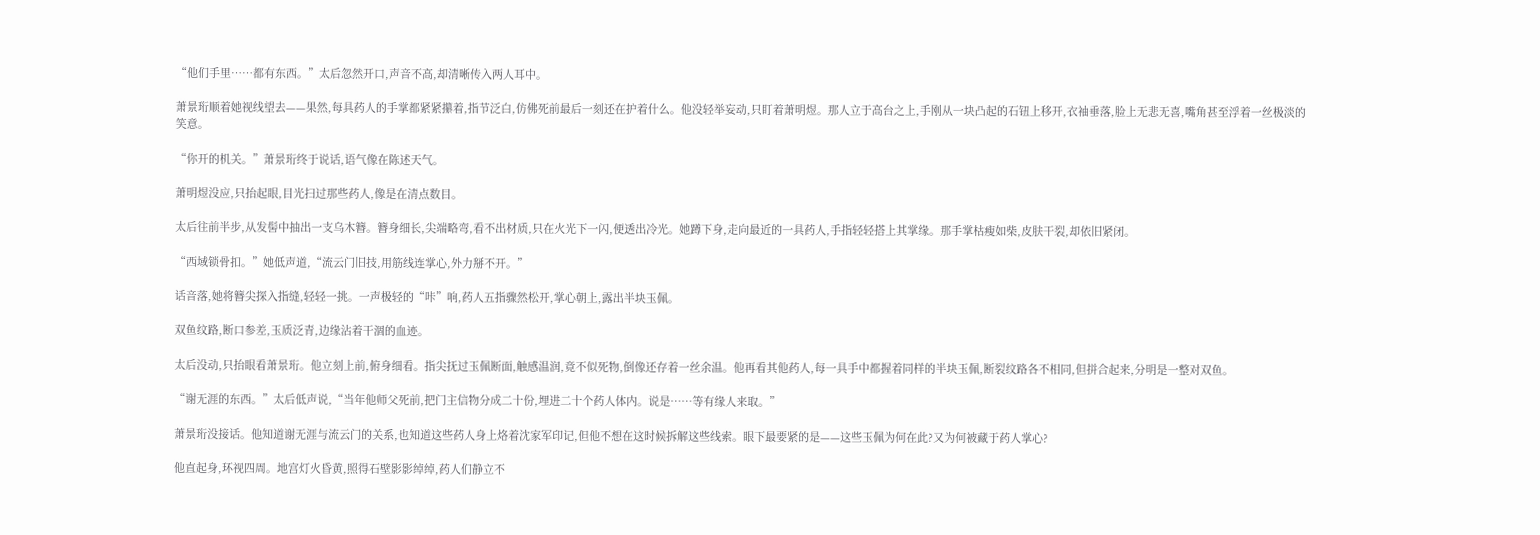“他们手里……都有东西。”太后忽然开口,声音不高,却清晰传入两人耳中。

萧景珩顺着她视线望去——果然,每具药人的手掌都紧紧攥着,指节泛白,仿佛死前最后一刻还在护着什么。他没轻举妄动,只盯着萧明煜。那人立于高台之上,手刚从一块凸起的石钮上移开,衣袖垂落,脸上无悲无喜,嘴角甚至浮着一丝极淡的笑意。

“你开的机关。”萧景珩终于说话,语气像在陈述天气。

萧明煜没应,只抬起眼,目光扫过那些药人,像是在清点数目。

太后往前半步,从发髻中抽出一支乌木簪。簪身细长,尖端略弯,看不出材质,只在火光下一闪,便透出冷光。她蹲下身,走向最近的一具药人,手指轻轻搭上其掌缘。那手掌枯瘦如柴,皮肤干裂,却依旧紧闭。

“西域锁骨扣。”她低声道,“流云门旧技,用筋线连掌心,外力掰不开。”

话音落,她将簪尖探入指缝,轻轻一挑。一声极轻的“咔”响,药人五指骤然松开,掌心朝上,露出半块玉佩。

双鱼纹路,断口参差,玉质泛青,边缘沾着干涸的血迹。

太后没动,只抬眼看萧景珩。他立刻上前,俯身细看。指尖抚过玉佩断面,触感温润,竟不似死物,倒像还存着一丝余温。他再看其他药人,每一具手中都握着同样的半块玉佩,断裂纹路各不相同,但拼合起来,分明是一整对双鱼。

“谢无涯的东西。”太后低声说,“当年他师父死前,把门主信物分成二十份,埋进二十个药人体内。说是……等有缘人来取。”

萧景珩没接话。他知道谢无涯与流云门的关系,也知道这些药人身上烙着沈家军印记,但他不想在这时候拆解这些线索。眼下最要紧的是——这些玉佩为何在此?又为何被藏于药人掌心?

他直起身,环视四周。地宫灯火昏黄,照得石壁影影绰绰,药人们静立不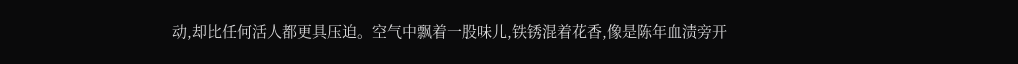动,却比任何活人都更具压迫。空气中飘着一股味儿,铁锈混着花香,像是陈年血渍旁开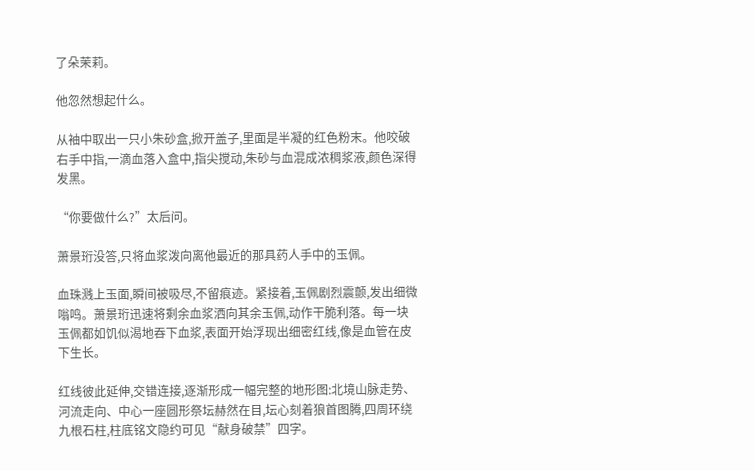了朵茉莉。

他忽然想起什么。

从袖中取出一只小朱砂盒,掀开盖子,里面是半凝的红色粉末。他咬破右手中指,一滴血落入盒中,指尖搅动,朱砂与血混成浓稠浆液,颜色深得发黑。

“你要做什么?”太后问。

萧景珩没答,只将血浆泼向离他最近的那具药人手中的玉佩。

血珠溅上玉面,瞬间被吸尽,不留痕迹。紧接着,玉佩剧烈震颤,发出细微嗡鸣。萧景珩迅速将剩余血浆洒向其余玉佩,动作干脆利落。每一块玉佩都如饥似渴地吞下血浆,表面开始浮现出细密红线,像是血管在皮下生长。

红线彼此延伸,交错连接,逐渐形成一幅完整的地形图:北境山脉走势、河流走向、中心一座圆形祭坛赫然在目,坛心刻着狼首图腾,四周环绕九根石柱,柱底铭文隐约可见“献身破禁”四字。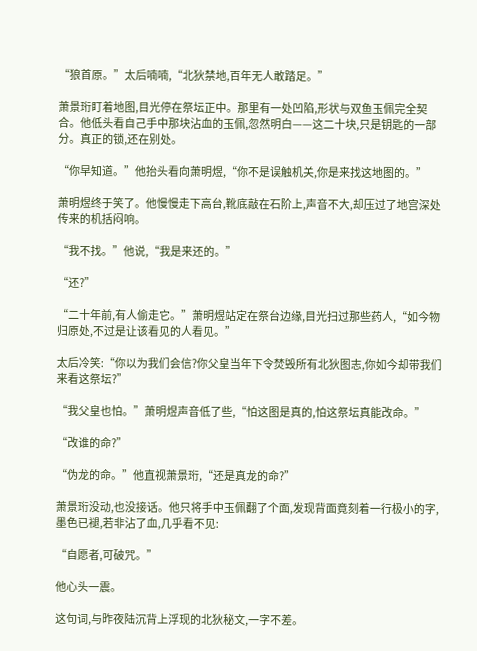“狼首原。”太后喃喃,“北狄禁地,百年无人敢踏足。”

萧景珩盯着地图,目光停在祭坛正中。那里有一处凹陷,形状与双鱼玉佩完全契合。他低头看自己手中那块沾血的玉佩,忽然明白——这二十块,只是钥匙的一部分。真正的锁,还在别处。

“你早知道。”他抬头看向萧明煜,“你不是误触机关,你是来找这地图的。”

萧明煜终于笑了。他慢慢走下高台,靴底敲在石阶上,声音不大,却压过了地宫深处传来的机括闷响。

“我不找。”他说,“我是来还的。”

“还?”

“二十年前,有人偷走它。”萧明煜站定在祭台边缘,目光扫过那些药人,“如今物归原处,不过是让该看见的人看见。”

太后冷笑:“你以为我们会信?你父皇当年下令焚毁所有北狄图志,你如今却带我们来看这祭坛?”

“我父皇也怕。”萧明煜声音低了些,“怕这图是真的,怕这祭坛真能改命。”

“改谁的命?”

“伪龙的命。”他直视萧景珩,“还是真龙的命?”

萧景珩没动,也没接话。他只将手中玉佩翻了个面,发现背面竟刻着一行极小的字,墨色已褪,若非沾了血,几乎看不见:

“自愿者,可破咒。”

他心头一震。

这句词,与昨夜陆沉背上浮现的北狄秘文,一字不差。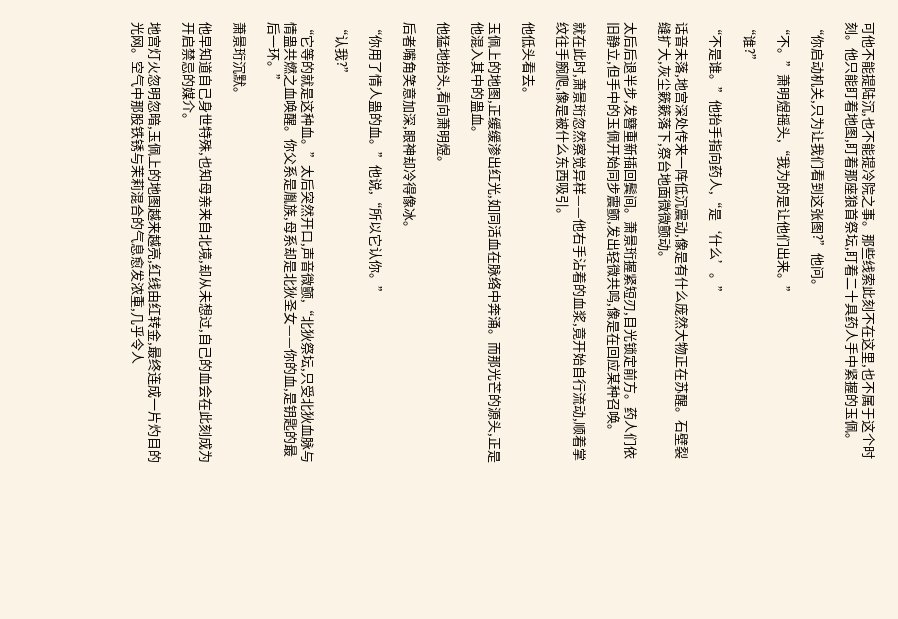可他不能提陆沉,也不能提冷院之事。那些线索此刻不在这里,也不属于这个时刻。他只能盯着地图,盯着那座狼首祭坛,盯着二十具药人手中紧握的玉佩。

“你启动机关,只为让我们看到这张图?”他问。

“不。”萧明煜摇头,“我为的是让他们出来。”

“谁?”

“不是谁。”他抬手指向药人,“是‘什么’。”

话音未落,地宫深处传来一阵低沉震动,像是有什么庞然大物正在苏醒。石壁裂缝扩大,灰尘簌簌落下,祭台地面微微颤动。

太后后退半步,发簪重新插回鬓间。萧景珩握紧短刃,目光锁定前方。药人们依旧静立,但手中的玉佩开始同步震颤,发出轻微共鸣,像是在回应某种召唤。

就在此时,萧景珩忽然察觉异样——他右手沾着的血浆,竟开始自行流动,顺着掌纹往手腕爬,像是被什么东西吸引。

他低头看去。

玉佩上的地图,正缓缓渗出红光,如同活血在脉络中奔涌。而那光芒的源头,正是他混入其中的蛊血。

他猛地抬头,看向萧明煜。

后者嘴角笑意加深,眼神却冷得像冰。

“你用了情人蛊的血。”他说,“所以它认你。”

“认我?”

“它等的就是这种血。”太后突然开口,声音微颤,“北狄祭坛,只受北狄血脉与情蛊共燃之血唤醒。你父系是胤族,母系却是北狄圣女——你的血,是钥匙的最后一环。”

萧景珩沉默。

他早知道自己身世特殊,也知母亲来自北境,却从未想过,自己的血会在此刻成为开启禁忌的媒介。

地宫灯火忽明忽暗,玉佩上的地图越来越亮,红线由红转金,最终连成一片灼目的光网。空气中那股铁锈与茉莉混合的气息愈发浓重,几乎令人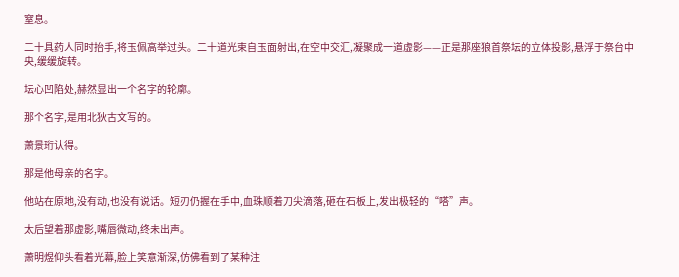窒息。

二十具药人同时抬手,将玉佩高举过头。二十道光束自玉面射出,在空中交汇,凝聚成一道虚影——正是那座狼首祭坛的立体投影,悬浮于祭台中央,缓缓旋转。

坛心凹陷处,赫然显出一个名字的轮廓。

那个名字,是用北狄古文写的。

萧景珩认得。

那是他母亲的名字。

他站在原地,没有动,也没有说话。短刃仍握在手中,血珠顺着刀尖滴落,砸在石板上,发出极轻的“嗒”声。

太后望着那虚影,嘴唇微动,终未出声。

萧明煜仰头看着光幕,脸上笑意渐深,仿佛看到了某种注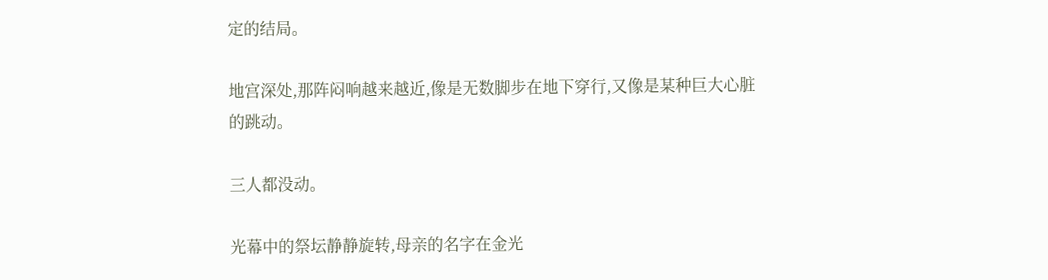定的结局。

地宫深处,那阵闷响越来越近,像是无数脚步在地下穿行,又像是某种巨大心脏的跳动。

三人都没动。

光幕中的祭坛静静旋转,母亲的名字在金光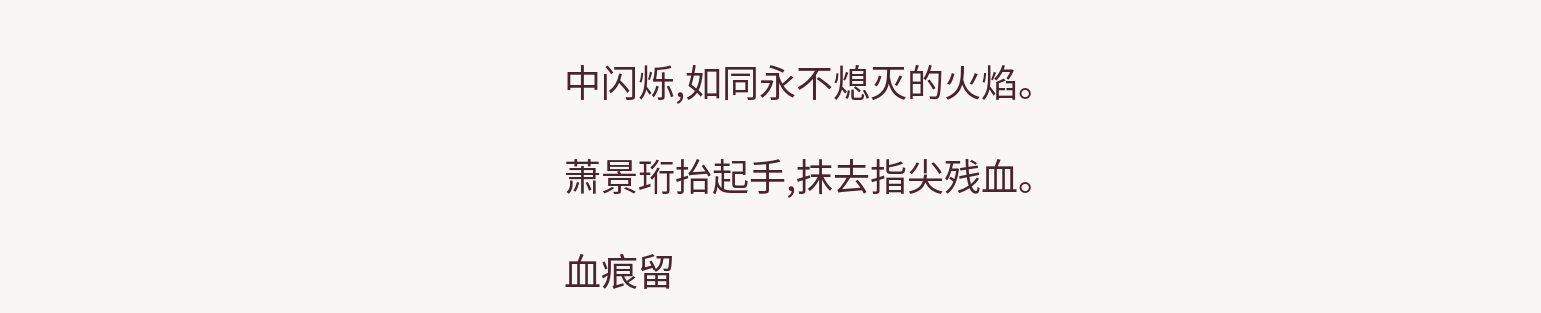中闪烁,如同永不熄灭的火焰。

萧景珩抬起手,抹去指尖残血。

血痕留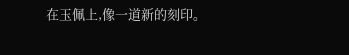在玉佩上,像一道新的刻印。